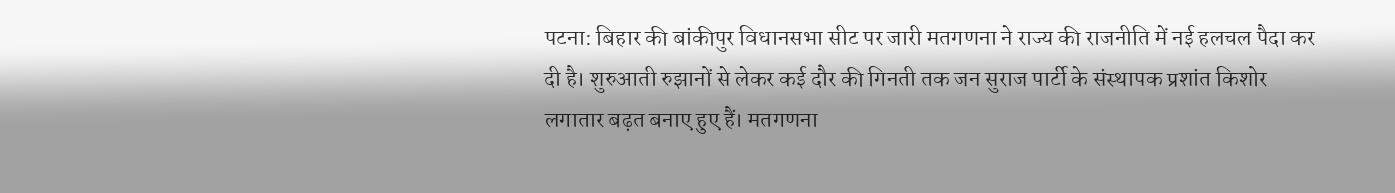पटना: बिहार की बांकीपुर विधानसभा सीट पर जारी मतगणना ने राज्य की राजनीति में नई हलचल पैदा कर दी है। शुरुआती रुझानों से लेकर कई दौर की गिनती तक जन सुराज पार्टी के संस्थापक प्रशांत किशोर लगातार बढ़त बनाए हुए हैं। मतगणना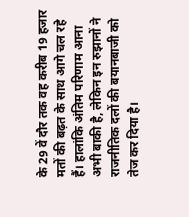के 29 वें दौर तक वह करीब 19 हजार मतों की बढ़त के साथ आगे चल रहे हैं। हालांकि अंतिम परिणाम आना अभी बाकी है, लेकिन इन रुझानों ने राजनीतिक दलों की बयानबाजी को तेज कर दिया है।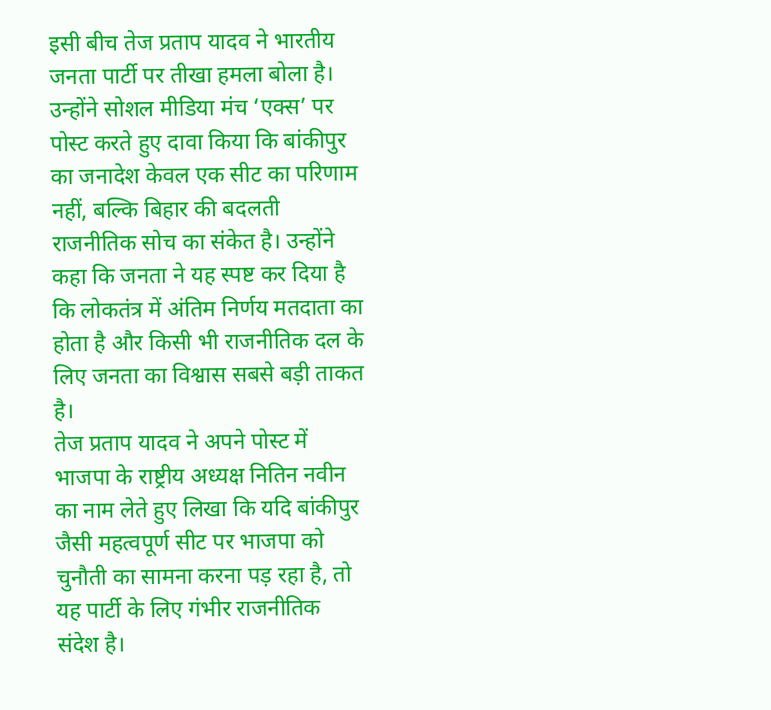इसी बीच तेज प्रताप यादव ने भारतीय जनता पार्टी पर तीखा हमला बोला है। उन्होंने सोशल मीडिया मंच ‘एक्स’ पर पोस्ट करते हुए दावा किया कि बांकीपुर का जनादेश केवल एक सीट का परिणाम नहीं, बल्कि बिहार की बदलती राजनीतिक सोच का संकेत है। उन्होंने कहा कि जनता ने यह स्पष्ट कर दिया है कि लोकतंत्र में अंतिम निर्णय मतदाता का होता है और किसी भी राजनीतिक दल के लिए जनता का विश्वास सबसे बड़ी ताकत है।
तेज प्रताप यादव ने अपने पोस्ट में भाजपा के राष्ट्रीय अध्यक्ष नितिन नवीन का नाम लेते हुए लिखा कि यदि बांकीपुर जैसी महत्वपूर्ण सीट पर भाजपा को चुनौती का सामना करना पड़ रहा है, तो यह पार्टी के लिए गंभीर राजनीतिक संदेश है।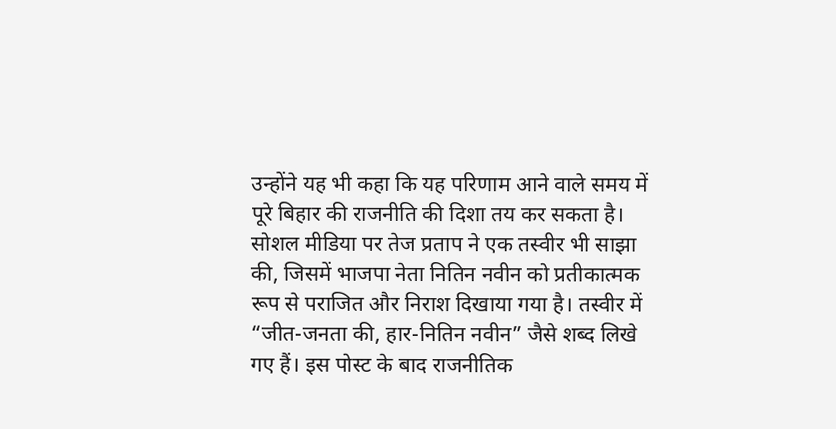उन्होंने यह भी कहा कि यह परिणाम आने वाले समय में पूरे बिहार की राजनीति की दिशा तय कर सकता है।
सोशल मीडिया पर तेज प्रताप ने एक तस्वीर भी साझा की, जिसमें भाजपा नेता नितिन नवीन को प्रतीकात्मक रूप से पराजित और निराश दिखाया गया है। तस्वीर में “जीत-जनता की, हार-नितिन नवीन” जैसे शब्द लिखे गए हैं। इस पोस्ट के बाद राजनीतिक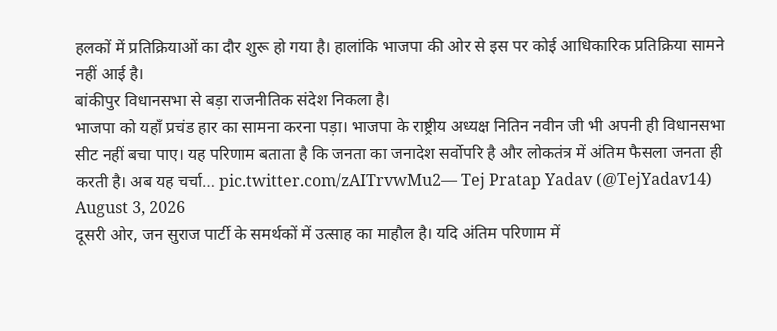हलकों में प्रतिक्रियाओं का दौर शुरू हो गया है। हालांकि भाजपा की ओर से इस पर कोई आधिकारिक प्रतिक्रिया सामने नहीं आई है।
बांकीपुर विधानसभा से बड़ा राजनीतिक संदेश निकला है।
भाजपा को यहाँ प्रचंड हार का सामना करना पड़ा। भाजपा के राष्ट्रीय अध्यक्ष नितिन नवीन जी भी अपनी ही विधानसभा सीट नहीं बचा पाए। यह परिणाम बताता है कि जनता का जनादेश सर्वोपरि है और लोकतंत्र में अंतिम फैसला जनता ही करती है। अब यह चर्चा… pic.twitter.com/zAITrvwMu2— Tej Pratap Yadav (@TejYadav14) August 3, 2026
दूसरी ओर, जन सुराज पार्टी के समर्थकों में उत्साह का माहौल है। यदि अंतिम परिणाम में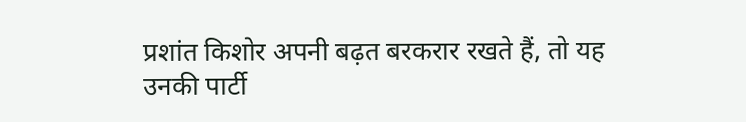प्रशांत किशोर अपनी बढ़त बरकरार रखते हैं, तो यह उनकी पार्टी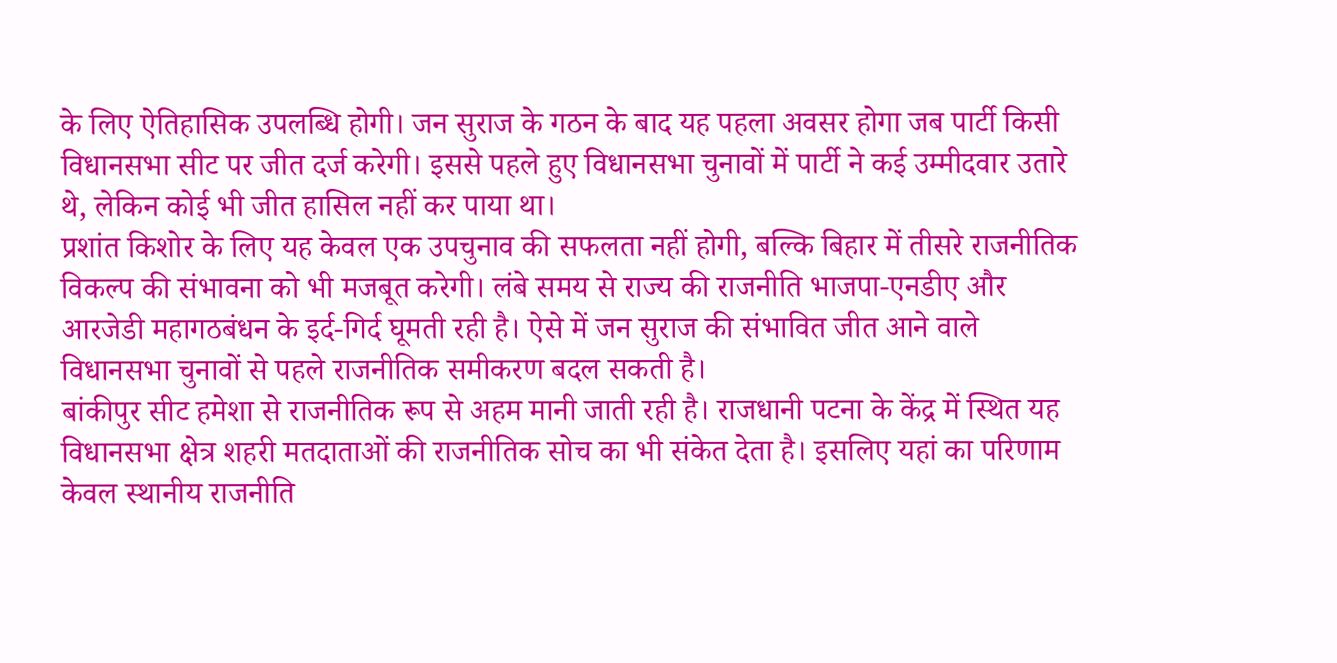के लिए ऐतिहासिक उपलब्धि होगी। जन सुराज के गठन के बाद यह पहला अवसर होगा जब पार्टी किसी विधानसभा सीट पर जीत दर्ज करेगी। इससे पहले हुए विधानसभा चुनावों में पार्टी ने कई उम्मीदवार उतारे थे, लेकिन कोई भी जीत हासिल नहीं कर पाया था।
प्रशांत किशोर के लिए यह केवल एक उपचुनाव की सफलता नहीं होगी, बल्कि बिहार में तीसरे राजनीतिक विकल्प की संभावना को भी मजबूत करेगी। लंबे समय से राज्य की राजनीति भाजपा-एनडीए और आरजेडी महागठबंधन के इर्द-गिर्द घूमती रही है। ऐसे में जन सुराज की संभावित जीत आने वाले विधानसभा चुनावों से पहले राजनीतिक समीकरण बदल सकती है।
बांकीपुर सीट हमेशा से राजनीतिक रूप से अहम मानी जाती रही है। राजधानी पटना के केंद्र में स्थित यह विधानसभा क्षेत्र शहरी मतदाताओं की राजनीतिक सोच का भी संकेत देता है। इसलिए यहां का परिणाम केवल स्थानीय राजनीति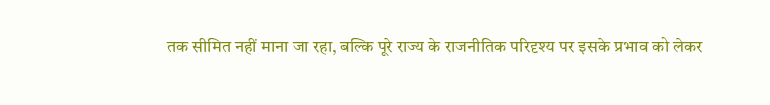तक सीमित नहीं माना जा रहा, बल्कि पूरे राज्य के राजनीतिक परिदृश्य पर इसके प्रभाव को लेकर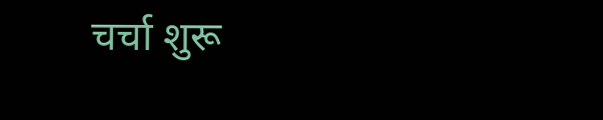चर्चा शुरू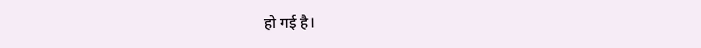हो गई है।